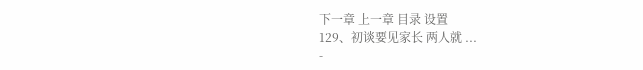下一章 上一章 目录 设置
129、初谈要见家长 两人就 ...
-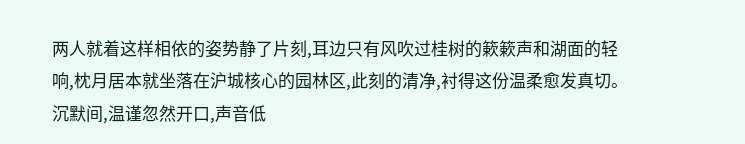两人就着这样相依的姿势静了片刻,耳边只有风吹过桂树的簌簌声和湖面的轻响,枕月居本就坐落在沪城核心的园林区,此刻的清净,衬得这份温柔愈发真切。
沉默间,温谨忽然开口,声音低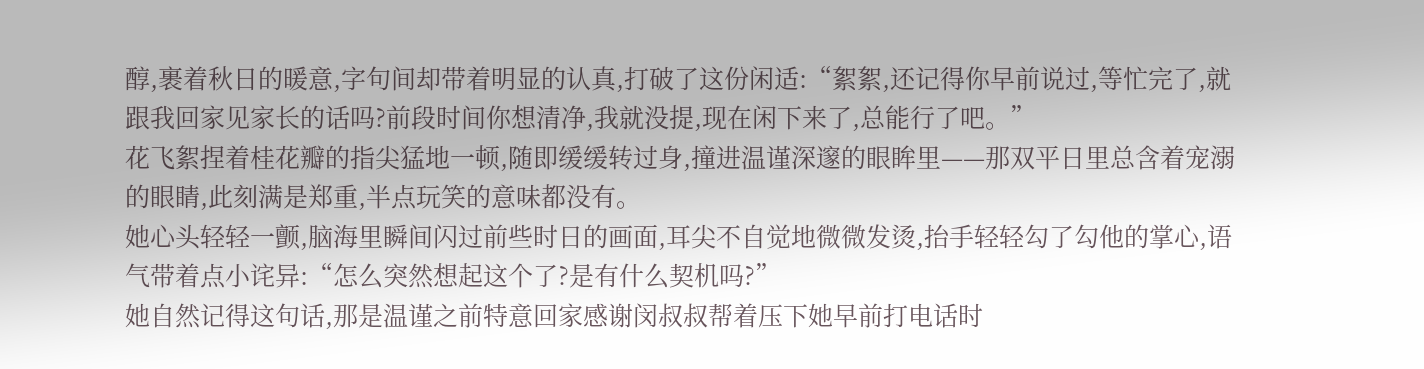醇,裹着秋日的暖意,字句间却带着明显的认真,打破了这份闲适:“絮絮,还记得你早前说过,等忙完了,就跟我回家见家长的话吗?前段时间你想清净,我就没提,现在闲下来了,总能行了吧。”
花飞絮捏着桂花瓣的指尖猛地一顿,随即缓缓转过身,撞进温谨深邃的眼眸里——那双平日里总含着宠溺的眼睛,此刻满是郑重,半点玩笑的意味都没有。
她心头轻轻一颤,脑海里瞬间闪过前些时日的画面,耳尖不自觉地微微发烫,抬手轻轻勾了勾他的掌心,语气带着点小诧异:“怎么突然想起这个了?是有什么契机吗?”
她自然记得这句话,那是温谨之前特意回家感谢闵叔叔帮着压下她早前打电话时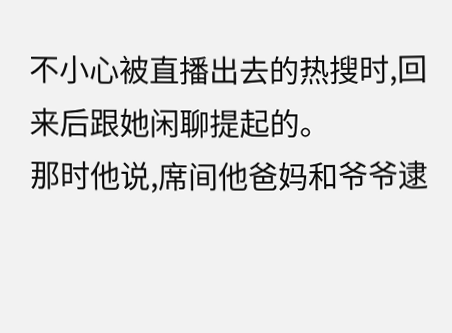不小心被直播出去的热搜时,回来后跟她闲聊提起的。
那时他说,席间他爸妈和爷爷逮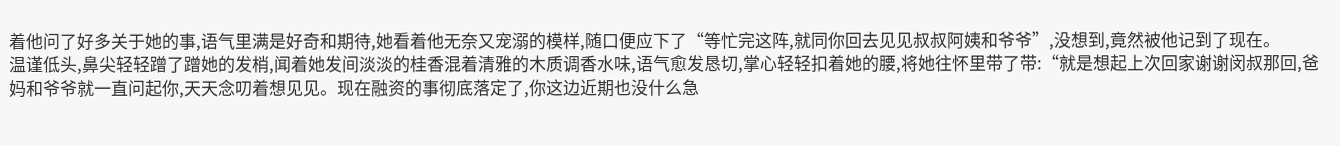着他问了好多关于她的事,语气里满是好奇和期待,她看着他无奈又宠溺的模样,随口便应下了“等忙完这阵,就同你回去见见叔叔阿姨和爷爷”,没想到,竟然被他记到了现在。
温谨低头,鼻尖轻轻蹭了蹭她的发梢,闻着她发间淡淡的桂香混着清雅的木质调香水味,语气愈发恳切,掌心轻轻扣着她的腰,将她往怀里带了带:“就是想起上次回家谢谢闵叔那回,爸妈和爷爷就一直问起你,天天念叨着想见见。现在融资的事彻底落定了,你这边近期也没什么急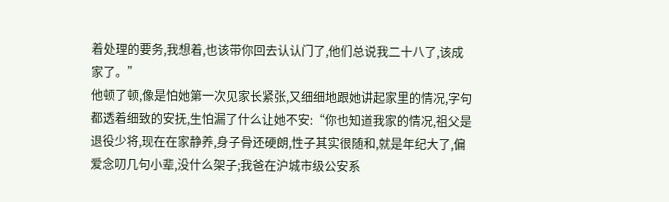着处理的要务,我想着,也该带你回去认认门了,他们总说我二十八了,该成家了。”
他顿了顿,像是怕她第一次见家长紧张,又细细地跟她讲起家里的情况,字句都透着细致的安抚,生怕漏了什么让她不安:“你也知道我家的情况,祖父是退役少将,现在在家静养,身子骨还硬朗,性子其实很随和,就是年纪大了,偏爱念叨几句小辈,没什么架子;我爸在沪城市级公安系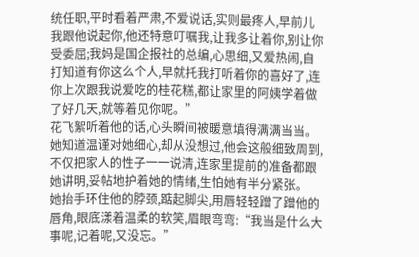统任职,平时看着严肃,不爱说话,实则最疼人,早前儿我跟他说起你,他还特意叮嘱我,让我多让着你,别让你受委屈;我妈是国企报社的总编,心思细,又爱热闹,自打知道有你这么个人,早就托我打听着你的喜好了,连你上次跟我说爱吃的桂花糕,都让家里的阿姨学着做了好几天,就等着见你呢。”
花飞絮听着他的话,心头瞬间被暖意填得满满当当。
她知道温谨对她细心,却从没想过,他会这般细致周到,不仅把家人的性子一一说清,连家里提前的准备都跟她讲明,妥帖地护着她的情绪,生怕她有半分紧张。
她抬手环住他的脖颈,踮起脚尖,用唇轻轻蹭了蹭他的唇角,眼底漾着温柔的软笑,眉眼弯弯:“我当是什么大事呢,记着呢,又没忘。”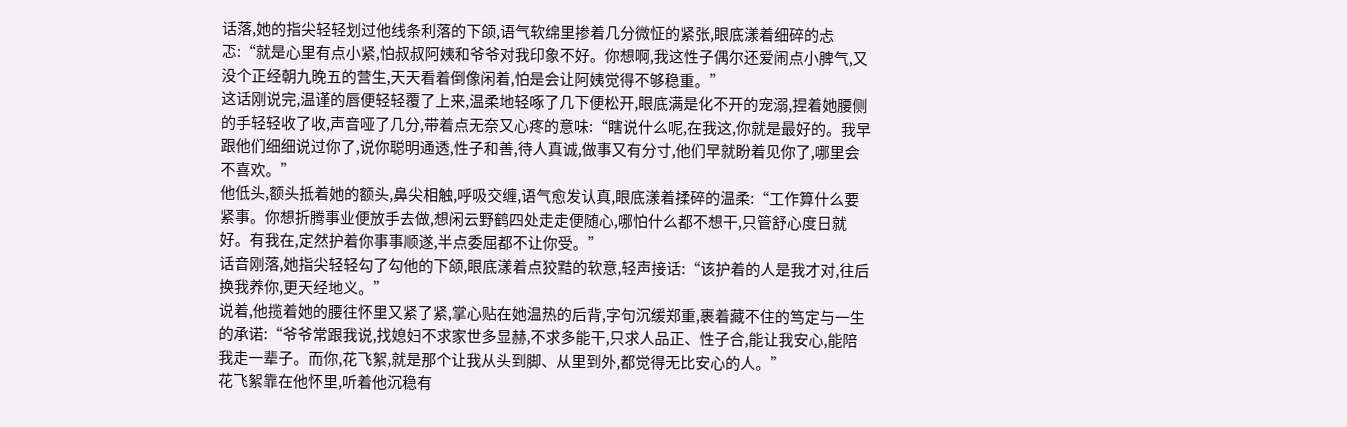话落,她的指尖轻轻划过他线条利落的下颌,语气软绵里掺着几分微怔的紧张,眼底漾着细碎的忐忑:“就是心里有点小紧,怕叔叔阿姨和爷爷对我印象不好。你想啊,我这性子偶尔还爱闹点小脾气,又没个正经朝九晚五的营生,天天看着倒像闲着,怕是会让阿姨觉得不够稳重。”
这话刚说完,温谨的唇便轻轻覆了上来,温柔地轻啄了几下便松开,眼底满是化不开的宠溺,捏着她腰侧的手轻轻收了收,声音哑了几分,带着点无奈又心疼的意味:“瞎说什么呢,在我这,你就是最好的。我早跟他们细细说过你了,说你聪明通透,性子和善,待人真诚,做事又有分寸,他们早就盼着见你了,哪里会不喜欢。”
他低头,额头抵着她的额头,鼻尖相触,呼吸交缠,语气愈发认真,眼底漾着揉碎的温柔:“工作算什么要紧事。你想折腾事业便放手去做,想闲云野鹤四处走走便随心,哪怕什么都不想干,只管舒心度日就好。有我在,定然护着你事事顺遂,半点委屈都不让你受。”
话音刚落,她指尖轻轻勾了勾他的下颌,眼底漾着点狡黠的软意,轻声接话:“该护着的人是我才对,往后换我养你,更天经地义。”
说着,他揽着她的腰往怀里又紧了紧,掌心贴在她温热的后背,字句沉缓郑重,裹着藏不住的笃定与一生的承诺:“爷爷常跟我说,找媳妇不求家世多显赫,不求多能干,只求人品正、性子合,能让我安心,能陪我走一辈子。而你,花飞絮,就是那个让我从头到脚、从里到外,都觉得无比安心的人。”
花飞絮靠在他怀里,听着他沉稳有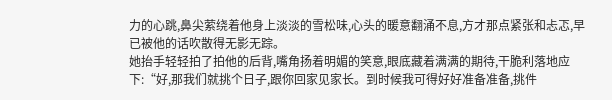力的心跳,鼻尖萦绕着他身上淡淡的雪松味,心头的暖意翻涌不息,方才那点紧张和忐忑,早已被他的话吹散得无影无踪。
她抬手轻轻拍了拍他的后背,嘴角扬着明媚的笑意,眼底藏着满满的期待,干脆利落地应下:“好,那我们就挑个日子,跟你回家见家长。到时候我可得好好准备准备,挑件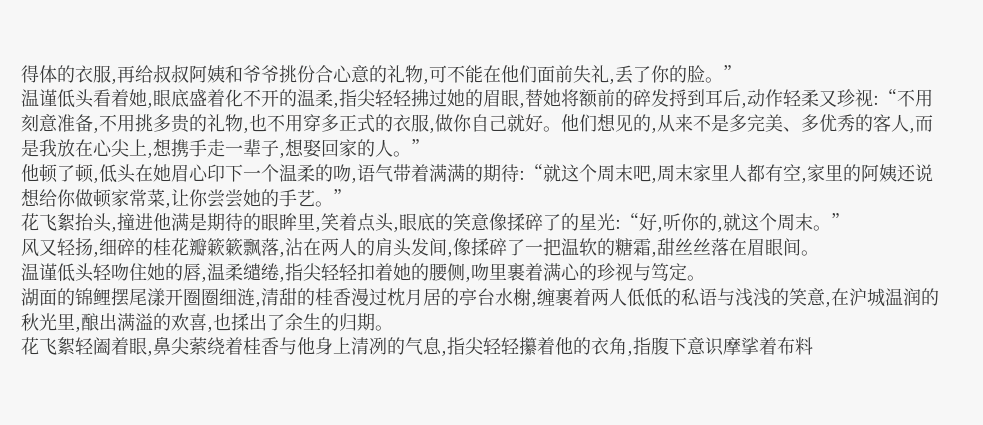得体的衣服,再给叔叔阿姨和爷爷挑份合心意的礼物,可不能在他们面前失礼,丢了你的脸。”
温谨低头看着她,眼底盛着化不开的温柔,指尖轻轻拂过她的眉眼,替她将额前的碎发捋到耳后,动作轻柔又珍视:“不用刻意准备,不用挑多贵的礼物,也不用穿多正式的衣服,做你自己就好。他们想见的,从来不是多完美、多优秀的客人,而是我放在心尖上,想携手走一辈子,想娶回家的人。”
他顿了顿,低头在她眉心印下一个温柔的吻,语气带着满满的期待:“就这个周末吧,周末家里人都有空,家里的阿姨还说想给你做顿家常菜,让你尝尝她的手艺。”
花飞絮抬头,撞进他满是期待的眼眸里,笑着点头,眼底的笑意像揉碎了的星光:“好,听你的,就这个周末。”
风又轻扬,细碎的桂花瓣簌簌飘落,沾在两人的肩头发间,像揉碎了一把温软的糖霜,甜丝丝落在眉眼间。
温谨低头轻吻住她的唇,温柔缱绻,指尖轻轻扣着她的腰侧,吻里裹着满心的珍视与笃定。
湖面的锦鲤摆尾漾开圈圈细涟,清甜的桂香漫过枕月居的亭台水榭,缠裹着两人低低的私语与浅浅的笑意,在沪城温润的秋光里,酿出满溢的欢喜,也揉出了余生的归期。
花飞絮轻阖着眼,鼻尖萦绕着桂香与他身上清冽的气息,指尖轻轻攥着他的衣角,指腹下意识摩挲着布料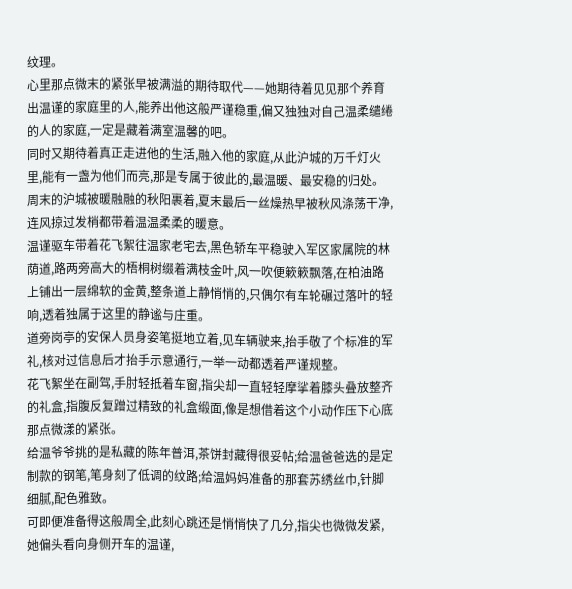纹理。
心里那点微末的紧张早被满溢的期待取代——她期待着见见那个养育出温谨的家庭里的人,能养出他这般严谨稳重,偏又独独对自己温柔缱绻的人的家庭,一定是藏着满室温馨的吧。
同时又期待着真正走进他的生活,融入他的家庭,从此沪城的万千灯火里,能有一盏为他们而亮,那是专属于彼此的,最温暖、最安稳的归处。
周末的沪城被暖融融的秋阳裹着,夏末最后一丝燥热早被秋风涤荡干净,连风掠过发梢都带着温温柔柔的暖意。
温谨驱车带着花飞絮往温家老宅去,黑色轿车平稳驶入军区家属院的林荫道,路两旁高大的梧桐树缀着满枝金叶,风一吹便簌簌飘落,在柏油路上铺出一层绵软的金黄,整条道上静悄悄的,只偶尔有车轮碾过落叶的轻响,透着独属于这里的静谧与庄重。
道旁岗亭的安保人员身姿笔挺地立着,见车辆驶来,抬手敬了个标准的军礼,核对过信息后才抬手示意通行,一举一动都透着严谨规整。
花飞絮坐在副驾,手肘轻抵着车窗,指尖却一直轻轻摩挲着膝头叠放整齐的礼盒,指腹反复蹭过精致的礼盒缎面,像是想借着这个小动作压下心底那点微漾的紧张。
给温爷爷挑的是私藏的陈年普洱,茶饼封藏得很妥帖;给温爸爸选的是定制款的钢笔,笔身刻了低调的纹路;给温妈妈准备的那套苏绣丝巾,针脚细腻,配色雅致。
可即便准备得这般周全,此刻心跳还是悄悄快了几分,指尖也微微发紧,她偏头看向身侧开车的温谨,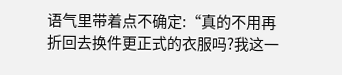语气里带着点不确定:“真的不用再折回去换件更正式的衣服吗?我这一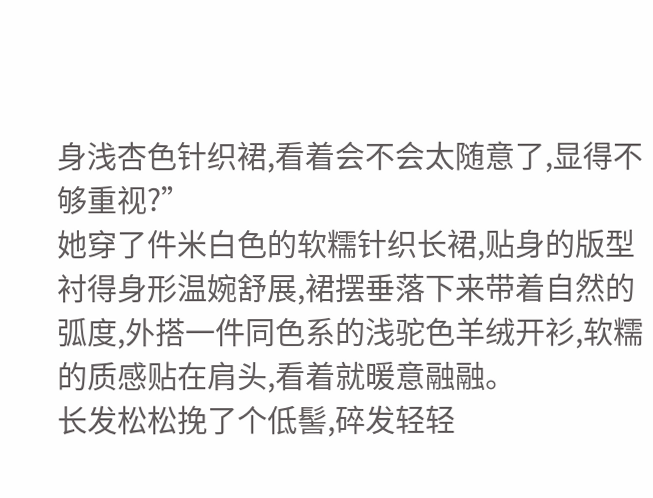身浅杏色针织裙,看着会不会太随意了,显得不够重视?”
她穿了件米白色的软糯针织长裙,贴身的版型衬得身形温婉舒展,裙摆垂落下来带着自然的弧度,外搭一件同色系的浅驼色羊绒开衫,软糯的质感贴在肩头,看着就暖意融融。
长发松松挽了个低髻,碎发轻轻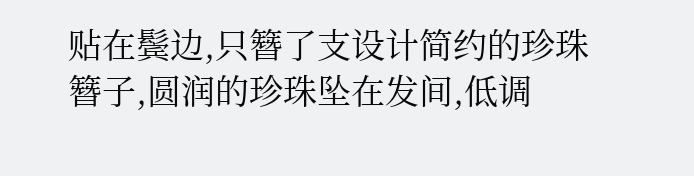贴在鬓边,只簪了支设计简约的珍珠簪子,圆润的珍珠坠在发间,低调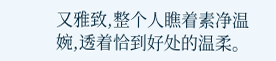又雅致,整个人瞧着素净温婉,透着恰到好处的温柔。